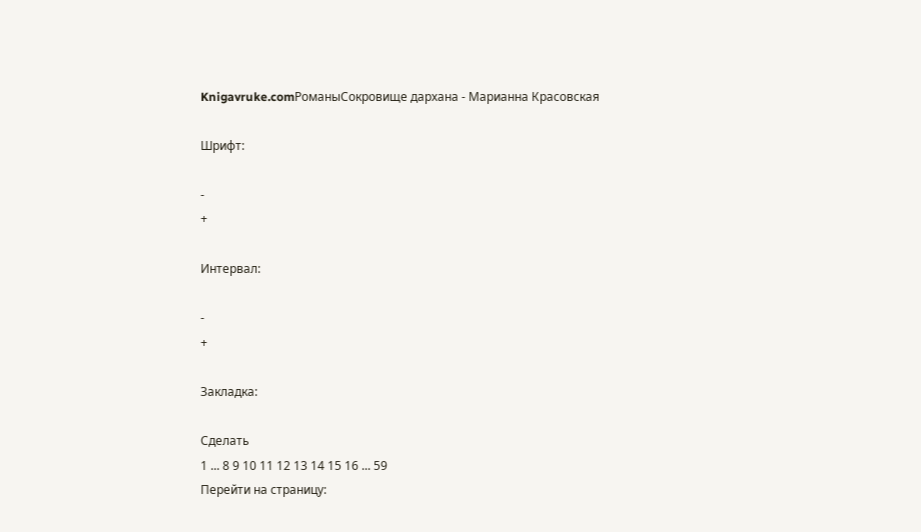Knigavruke.comРоманыСокровище дархана - Марианна Красовская

Шрифт:

-
+

Интервал:

-
+

Закладка:

Сделать
1 ... 8 9 10 11 12 13 14 15 16 ... 59
Перейти на страницу: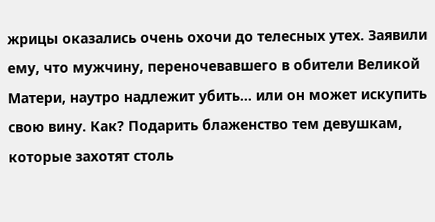жрицы оказались очень охочи до телесных утех. Заявили ему, что мужчину, переночевавшего в обители Великой Матери, наутро надлежит убить… или он может искупить свою вину. Как? Подарить блаженство тем девушкам, которые захотят столь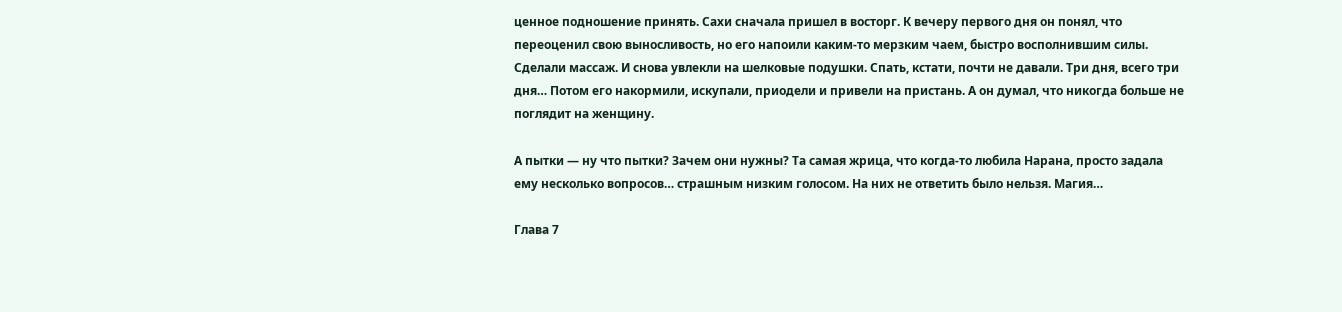ценное подношение принять. Сахи сначала пришел в восторг. К вечеру первого дня он понял, что переоценил свою выносливость, но его напоили каким-то мерзким чаем, быстро восполнившим силы. Сделали массаж. И снова увлекли на шелковые подушки. Спать, кстати, почти не давали. Три дня, всего три дня… Потом его накормили, искупали, приодели и привели на пристань. А он думал, что никогда больше не поглядит на женщину.

А пытки — ну что пытки? Зачем они нужны? Та самая жрица, что когда-то любила Нарана, просто задала ему несколько вопросов… страшным низким голосом. На них не ответить было нельзя. Магия…

Глава 7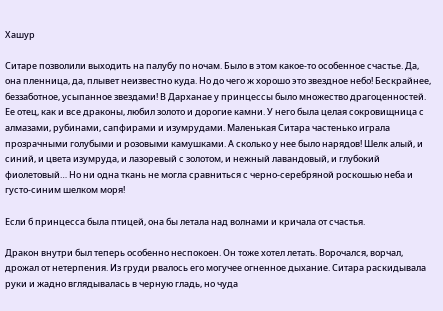Хашур

Ситаре позволили выходить на палубу по ночам. Было в этом какое-то особенное счастье. Да, она пленница, да, плывет неизвестно куда. Но до чего ж хорошо это звездное небо! Бескрайнее, беззаботное, усыпанное звездами! В Дарханае у принцессы было множество драгоценностей. Ее отец, как и все драконы, любил золото и дорогие камни. У него была целая сокровищница с алмазами, рубинами, сапфирами и изумрудами. Маленькая Ситара частенько играла прозрачными голубыми и розовыми камушками. А сколько у нее было нарядов! Шелк алый, и синий, и цвета изумруда, и лазоревый с золотом, и нежный лавандовый, и глубокий фиолетовый… Но ни одна ткань не могла сравниться с черно-серебряной роскошью неба и густо-синим шелком моря!

Если б принцесса была птицей, она бы летала над волнами и кричала от счастья.

Дракон внутри был теперь особенно неспокоен. Он тоже хотел летать. Ворочался, ворчал, дрожал от нетерпения. Из груди рвалось его могучее огненное дыхание. Ситара раскидывала руки и жадно вглядывалась в черную гладь, но чуда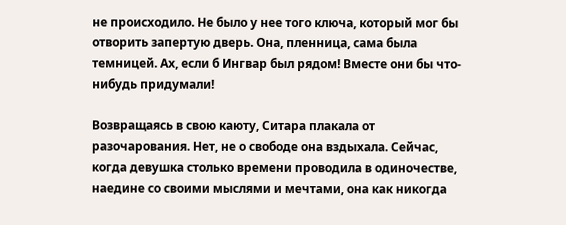не происходило. Не было у нее того ключа, который мог бы отворить запертую дверь. Она, пленница, сама была темницей. Ах, если б Ингвар был рядом! Вместе они бы что-нибудь придумали!

Возвращаясь в свою каюту, Ситара плакала от разочарования. Нет, не о свободе она вздыхала. Сейчас, когда девушка столько времени проводила в одиночестве, наедине со своими мыслями и мечтами, она как никогда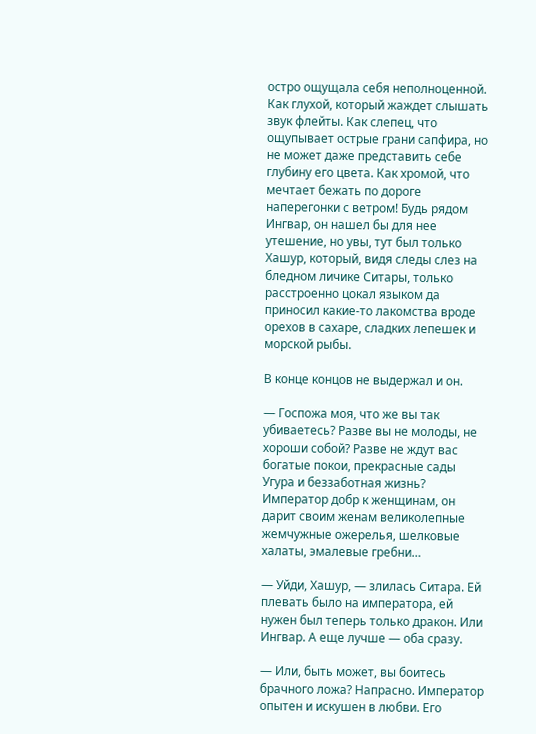остро ощущала себя неполноценной. Как глухой, который жаждет слышать звук флейты. Как слепец, что ощупывает острые грани сапфира, но не может даже представить себе глубину его цвета. Как хромой, что мечтает бежать по дороге наперегонки с ветром! Будь рядом Ингвар, он нашел бы для нее утешение, но увы, тут был только Хашур, который, видя следы слез на бледном личике Ситары, только расстроенно цокал языком да приносил какие-то лакомства вроде орехов в сахаре, сладких лепешек и морской рыбы.

В конце концов не выдержал и он.

— Госпожа моя, что же вы так убиваетесь? Разве вы не молоды, не хороши собой? Разве не ждут вас богатые покои, прекрасные сады Угура и беззаботная жизнь? Император добр к женщинам, он дарит своим женам великолепные жемчужные ожерелья, шелковые халаты, эмалевые гребни…

— Уйди, Хашур, — злилась Ситара. Ей плевать было на императора, ей нужен был теперь только дракон. Или Ингвар. А еще лучше — оба сразу.

— Или, быть может, вы боитесь брачного ложа? Напрасно. Император опытен и искушен в любви. Его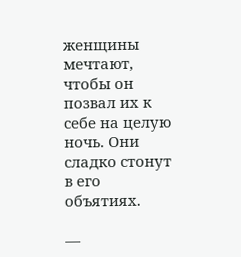женщины мечтают, чтобы он позвал их к себе на целую ночь. Они сладко стонут в его объятиях.

—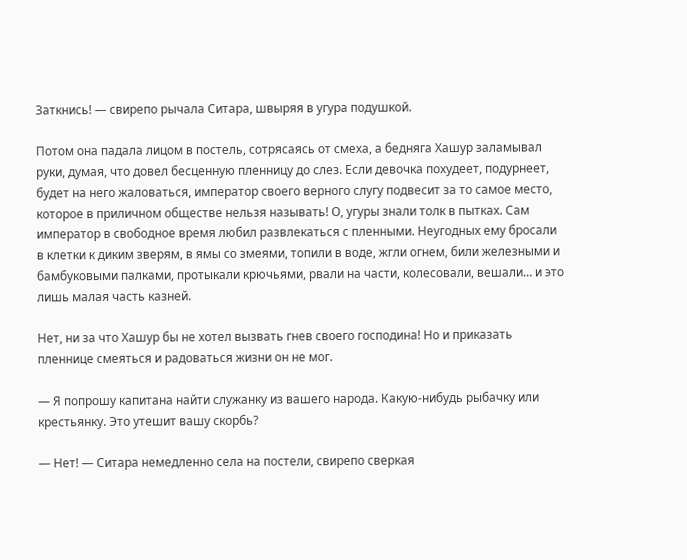Заткнись! — свирепо рычала Ситара, швыряя в угура подушкой.

Потом она падала лицом в постель, сотрясаясь от смеха, а бедняга Хашур заламывал руки, думая, что довел бесценную пленницу до слез. Если девочка похудеет, подурнеет, будет на него жаловаться, император своего верного слугу подвесит за то самое место, которое в приличном обществе нельзя называть! О, угуры знали толк в пытках. Сам император в свободное время любил развлекаться с пленными. Неугодных ему бросали в клетки к диким зверям, в ямы со змеями, топили в воде, жгли огнем, били железными и бамбуковыми палками, протыкали крючьями, рвали на части, колесовали, вешали… и это лишь малая часть казней.

Нет, ни за что Хашур бы не хотел вызвать гнев своего господина! Но и приказать пленнице смеяться и радоваться жизни он не мог.

— Я попрошу капитана найти служанку из вашего народа. Какую-нибудь рыбачку или крестьянку. Это утешит вашу скорбь?

— Нет! — Ситара немедленно села на постели, свирепо сверкая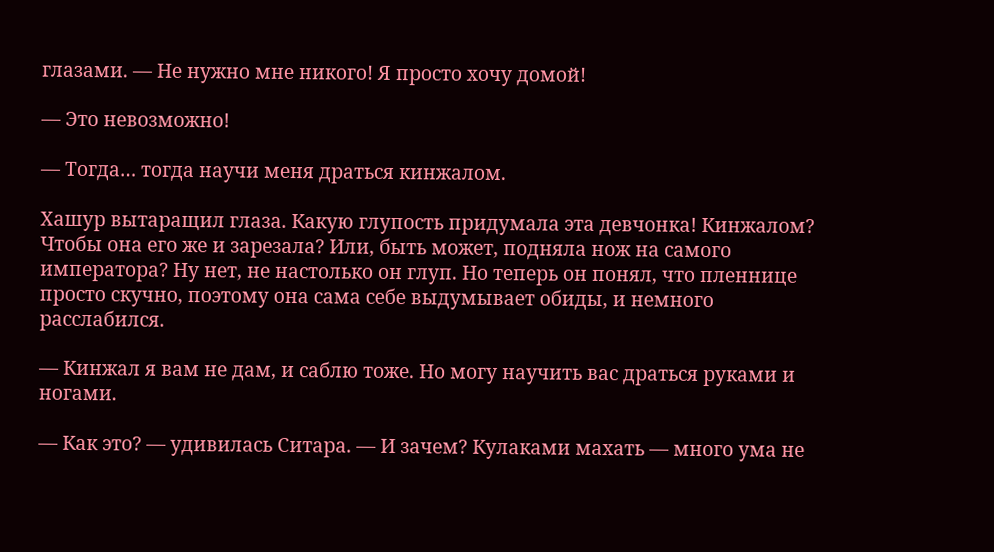глазами. — Не нужно мне никого! Я просто хочу домой!

— Это невозможно!

— Тогда… тогда научи меня драться кинжалом.

Хашур вытаращил глаза. Какую глупость придумала эта девчонка! Кинжалом? Чтобы она его же и зарезала? Или, быть может, подняла нож на самого императора? Ну нет, не настолько он глуп. Но теперь он понял, что пленнице просто скучно, поэтому она сама себе выдумывает обиды, и немного расслабился.

— Кинжал я вам не дам, и саблю тоже. Но могу научить вас драться руками и ногами.

— Как это? — удивилась Ситара. — И зачем? Кулаками махать — много ума не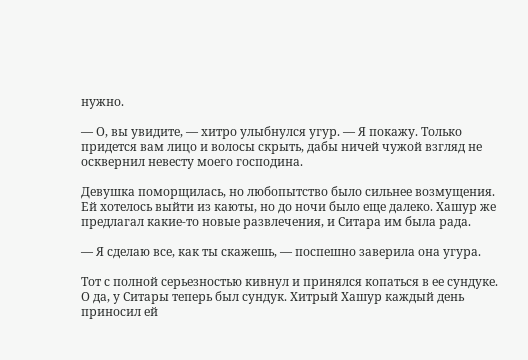нужно.

— О, вы увидите, — хитро улыбнулся угур. — Я покажу. Только придется вам лицо и волосы скрыть, дабы ничей чужой взгляд не осквернил невесту моего господина.

Девушка поморщилась, но любопытство было сильнее возмущения. Ей хотелось выйти из каюты, но до ночи было еще далеко. Хашур же предлагал какие-то новые развлечения, и Ситара им была рада.

— Я сделаю все, как ты скажешь, — поспешно заверила она угура.

Тот с полной серьезностью кивнул и принялся копаться в ее сундуке. О да, у Ситары теперь был сундук. Хитрый Хашур каждый день приносил ей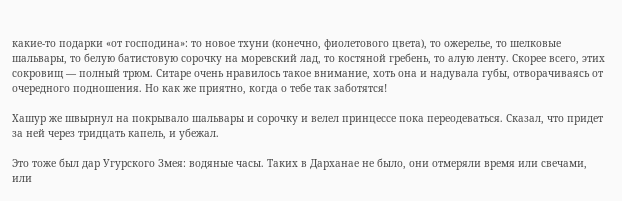какие-то подарки «от господина»: то новое тхуни (конечно, фиолетового цвета), то ожерелье, то шелковые шальвары, то белую батистовую сорочку на моревский лад, то костяной гребень, то алую ленту. Скорее всего, этих сокровищ — полный трюм. Ситаре очень нравилось такое внимание, хоть она и надувала губы, отворачиваясь от очередного подношения. Но как же приятно, когда о тебе так заботятся!

Хашур же швырнул на покрывало шальвары и сорочку и велел принцессе пока переодеваться. Сказал, что придет за ней через тридцать капель, и убежал.

Это тоже был дар Угурского Змея: водяные часы. Таких в Дарханае не было, они отмеряли время или свечами, или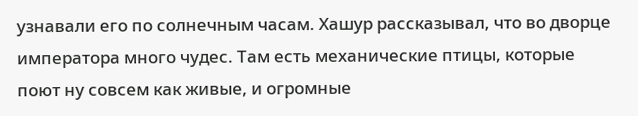узнавали его по солнечным часам. Хашур рассказывал, что во дворце императора много чудес. Там есть механические птицы, которые поют ну совсем как живые, и огромные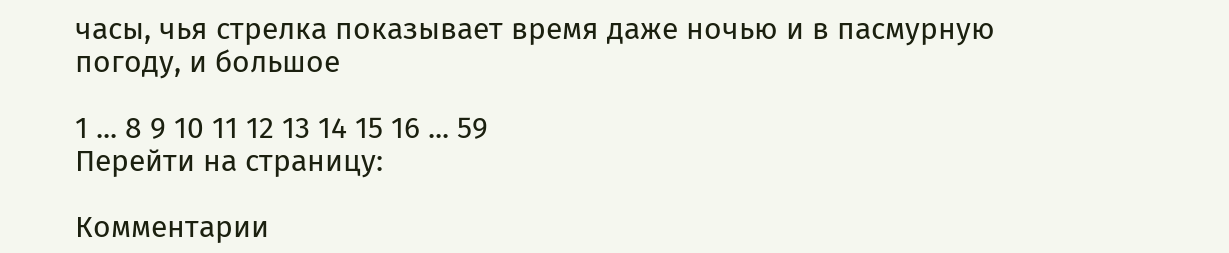часы, чья стрелка показывает время даже ночью и в пасмурную погоду, и большое

1 ... 8 9 10 11 12 13 14 15 16 ... 59
Перейти на страницу:

Комментарии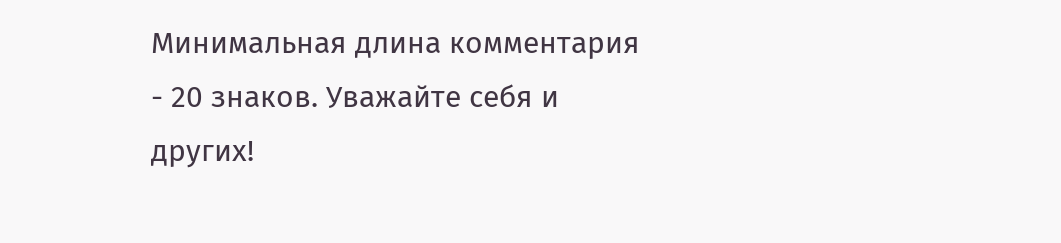Минимальная длина комментария - 20 знаков. Уважайте себя и других!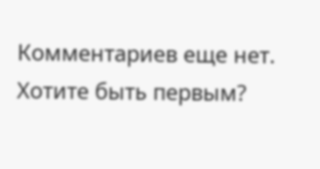Комментариев еще нет. Хотите быть первым?